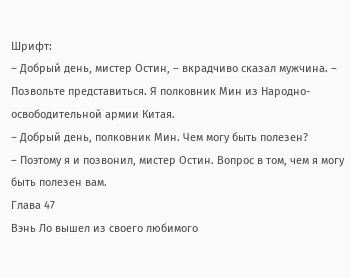Шрифт:
– Добрый день, мистер Остин, – вкрадчиво сказал мужчина. – Позвольте представиться. Я полковник Мин из Народно-освободительной армии Китая.
– Добрый день, полковник Мин. Чем могу быть полезен?
– Поэтому я и позвонил, мистер Остин. Вопрос в том, чем я могу быть полезен вам.
Глава 47
Вэнь Ло вышел из своего любимого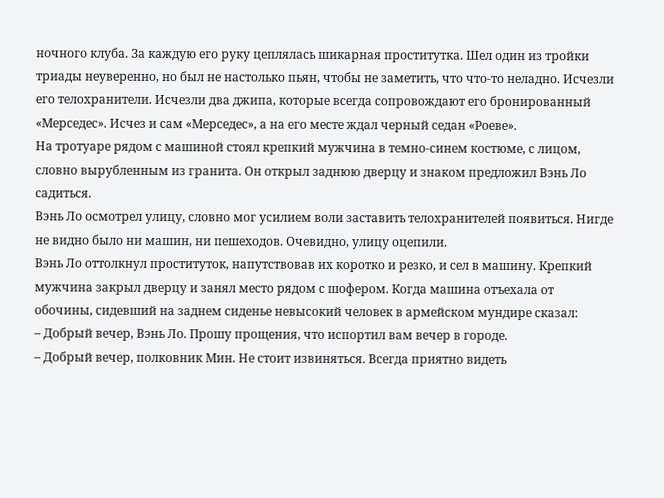ночного клуба. За каждую его руку цеплялась шикарная проститутка. Шел один из тройки триады неуверенно, но был не настолько пьян, чтобы не заметить, что что-то неладно. Исчезли его телохранители. Исчезли два джипа, которые всегда сопровождают его бронированный «Мерседес». Исчез и сам «Мерседес», а на его месте ждал черный седан «Роеве».
На тротуаре рядом с машиной стоял крепкий мужчина в темно-синем костюме, с лицом, словно вырубленным из гранита. Он открыл заднюю дверцу и знаком предложил Вэнь Ло садиться.
Вэнь Ло осмотрел улицу, словно мог усилием воли заставить телохранителей появиться. Нигде не видно было ни машин, ни пешеходов. Очевидно, улицу оцепили.
Вэнь Ло оттолкнул проституток, напутствовав их коротко и резко, и сел в машину. Крепкий мужчина закрыл дверцу и занял место рядом с шофером. Когда машина отъехала от обочины, сидевший на заднем сиденье невысокий человек в армейском мундире сказал:
– Добрый вечер, Вэнь Ло. Прошу прощения, что испортил вам вечер в городе.
– Добрый вечер, полковник Мин. Не стоит извиняться. Всегда приятно видеть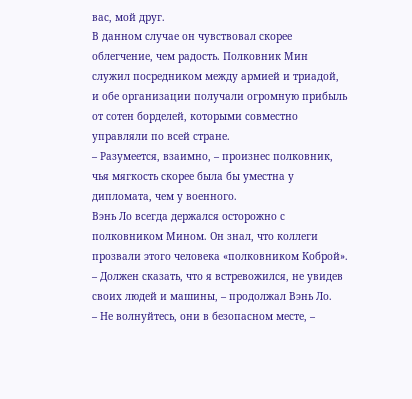вас, мой друг.
В данном случае он чувствовал скорее облегчение, чем радость. Полковник Мин служил посредником между армией и триадой, и обе организации получали огромную прибыль от сотен борделей, которыми совместно управляли по всей стране.
– Разумеется, взаимно, – произнес полковник, чья мягкость скорее была бы уместна у дипломата, чем у военного.
Вэнь Ло всегда держался осторожно с полковником Мином. Он знал, что коллеги прозвали этого человека «полковником Коброй».
– Должен сказать, что я встревожился, не увидев своих людей и машины, – продолжал Вэнь Ло.
– Не волнуйтесь, они в безопасном месте, –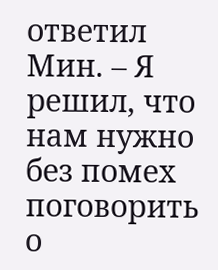ответил Мин. – Я решил, что нам нужно без помех поговорить о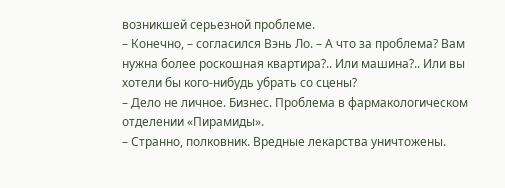возникшей серьезной проблеме.
– Конечно, – согласился Вэнь Ло. – А что за проблема? Вам нужна более роскошная квартира?.. Или машина?.. Или вы хотели бы кого-нибудь убрать со сцены?
– Дело не личное. Бизнес. Проблема в фармакологическом отделении «Пирамиды».
– Странно, полковник. Вредные лекарства уничтожены.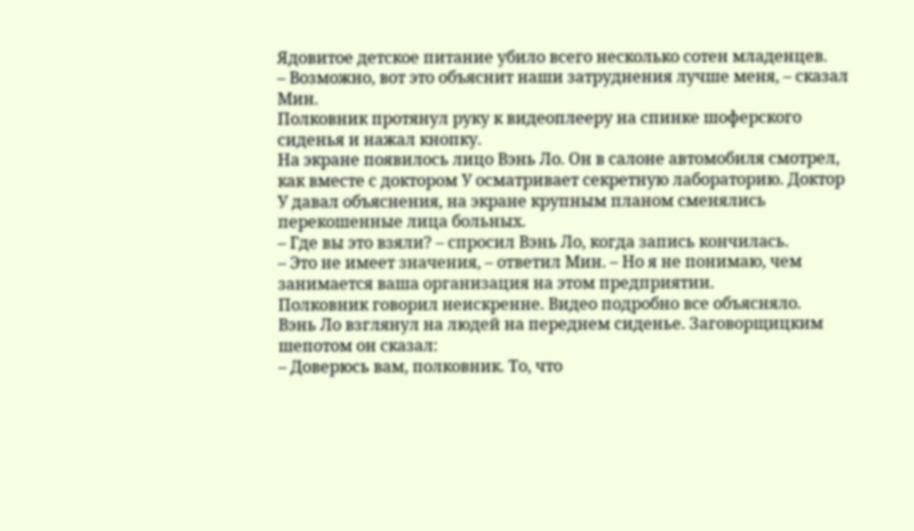Ядовитое детское питание убило всего несколько сотен младенцев.
– Возможно, вот это объяснит наши затруднения лучше меня, – сказал Мин.
Полковник протянул руку к видеоплееру на спинке шоферского сиденья и нажал кнопку.
На экране появилось лицо Вэнь Ло. Он в салоне автомобиля смотрел, как вместе с доктором У осматривает секретную лабораторию. Доктор У давал объяснения, на экране крупным планом сменялись перекошенные лица больных.
– Где вы это взяли? – спросил Вэнь Ло, когда запись кончилась.
– Это не имеет значения, – ответил Мин. – Но я не понимаю, чем занимается ваша организация на этом предприятии.
Полковник говорил неискренне. Видео подробно все объясняло.
Вэнь Ло взглянул на людей на переднем сиденье. Заговорщицким шепотом он сказал:
– Доверюсь вам, полковник. То, что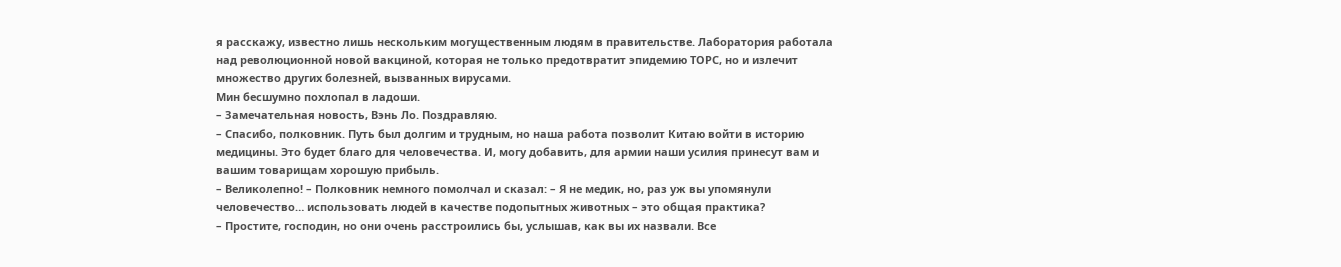я расскажу, известно лишь нескольким могущественным людям в правительстве. Лаборатория работала над революционной новой вакциной, которая не только предотвратит эпидемию ТОРС, но и излечит множество других болезней, вызванных вирусами.
Мин бесшумно похлопал в ладоши.
– Замечательная новость, Вэнь Ло. Поздравляю.
– Спасибо, полковник. Путь был долгим и трудным, но наша работа позволит Китаю войти в историю медицины. Это будет благо для человечества. И, могу добавить, для армии наши усилия принесут вам и вашим товарищам хорошую прибыль.
– Великолепно! – Полковник немного помолчал и сказал: – Я не медик, но, раз уж вы упомянули человечество… использовать людей в качестве подопытных животных – это общая практика?
– Простите, господин, но они очень расстроились бы, услышав, как вы их назвали. Все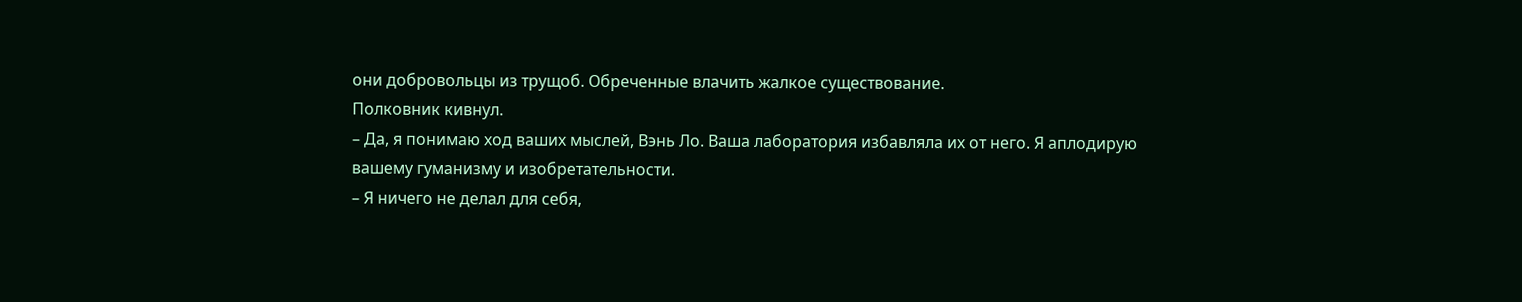они добровольцы из трущоб. Обреченные влачить жалкое существование.
Полковник кивнул.
– Да, я понимаю ход ваших мыслей, Вэнь Ло. Ваша лаборатория избавляла их от него. Я аплодирую вашему гуманизму и изобретательности.
– Я ничего не делал для себя,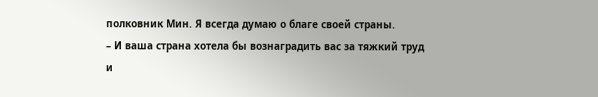полковник Мин. Я всегда думаю о благе своей страны.
– И ваша страна хотела бы вознаградить вас за тяжкий труд и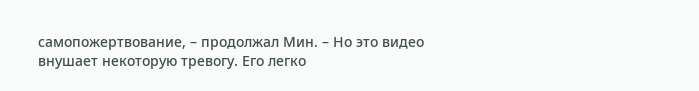самопожертвование, – продолжал Мин. – Но это видео внушает некоторую тревогу. Его легко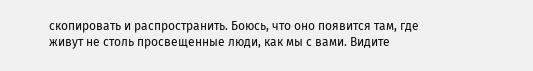скопировать и распространить. Боюсь, что оно появится там, где живут не столь просвещенные люди, как мы с вами. Видите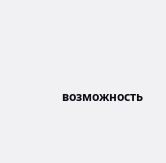возможность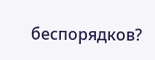беспорядков?